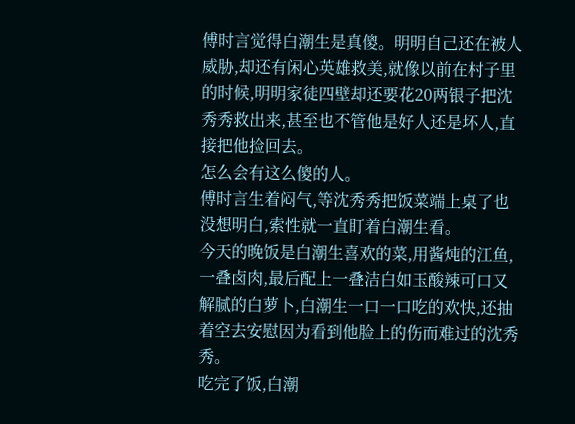傅时言觉得白潮生是真傻。明明自己还在被人威胁,却还有闲心英雄救美,就像以前在村子里的时候,明明家徒四壁却还要花20两银子把沈秀秀救出来,甚至也不管他是好人还是坏人,直接把他捡回去。
怎么会有这么傻的人。
傅时言生着闷气,等沈秀秀把饭菜端上桌了也没想明白,索性就一直盯着白潮生看。
今天的晚饭是白潮生喜欢的菜,用酱炖的江鱼,一叠卤肉,最后配上一叠洁白如玉酸辣可口又解腻的白萝卜,白潮生一口一口吃的欢快,还抽着空去安慰因为看到他脸上的伤而难过的沈秀秀。
吃完了饭,白潮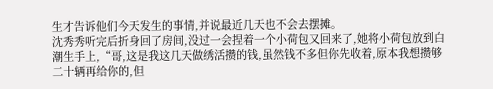生才告诉他们今天发生的事情,并说最近几天也不会去摆摊。
沈秀秀听完后折身回了房间,没过一会捏着一个小荷包又回来了,她将小荷包放到白潮生手上,“哥,这是我这几天做绣活攒的钱,虽然钱不多但你先收着,原本我想攒够二十辆再给你的,但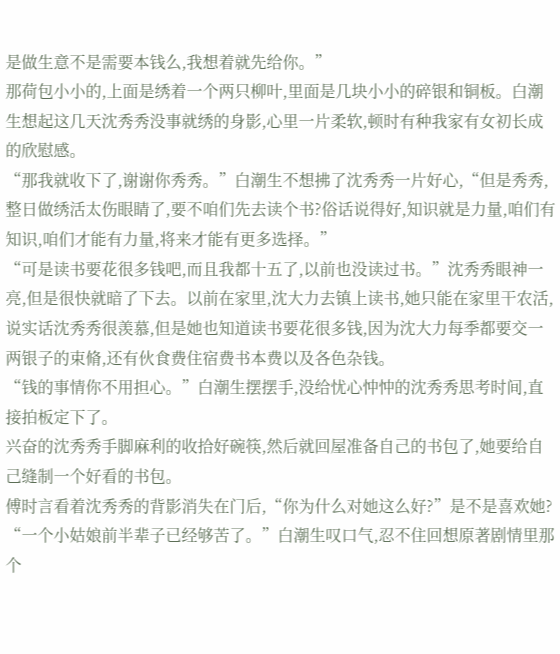是做生意不是需要本钱么,我想着就先给你。”
那荷包小小的,上面是绣着一个两只柳叶,里面是几块小小的碎银和铜板。白潮生想起这几天沈秀秀没事就绣的身影,心里一片柔软,顿时有种我家有女初长成的欣慰感。
“那我就收下了,谢谢你秀秀。”白潮生不想拂了沈秀秀一片好心,“但是秀秀,整日做绣活太伤眼睛了,要不咱们先去读个书?俗话说得好,知识就是力量,咱们有知识,咱们才能有力量,将来才能有更多选择。”
“可是读书要花很多钱吧,而且我都十五了,以前也没读过书。”沈秀秀眼神一亮,但是很快就暗了下去。以前在家里,沈大力去镇上读书,她只能在家里干农活,说实话沈秀秀很羡慕,但是她也知道读书要花很多钱,因为沈大力每季都要交一两银子的束脩,还有伙食费住宿费书本费以及各色杂钱。
“钱的事情你不用担心。”白潮生摆摆手,没给忧心忡忡的沈秀秀思考时间,直接拍板定下了。
兴奋的沈秀秀手脚麻利的收拾好碗筷,然后就回屋准备自己的书包了,她要给自己缝制一个好看的书包。
傅时言看着沈秀秀的背影消失在门后,“你为什么对她这么好?”是不是喜欢她?
“一个小姑娘前半辈子已经够苦了。”白潮生叹口气,忍不住回想原著剧情里那个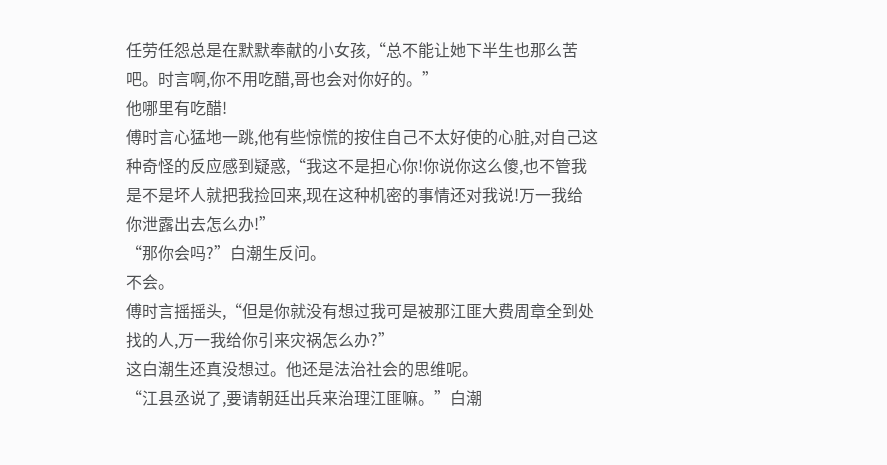任劳任怨总是在默默奉献的小女孩,“总不能让她下半生也那么苦吧。时言啊,你不用吃醋,哥也会对你好的。”
他哪里有吃醋!
傅时言心猛地一跳,他有些惊慌的按住自己不太好使的心脏,对自己这种奇怪的反应感到疑惑,“我这不是担心你!你说你这么傻,也不管我是不是坏人就把我捡回来,现在这种机密的事情还对我说!万一我给你泄露出去怎么办!”
“那你会吗?”白潮生反问。
不会。
傅时言摇摇头,“但是你就没有想过我可是被那江匪大费周章全到处找的人,万一我给你引来灾祸怎么办?”
这白潮生还真没想过。他还是法治社会的思维呢。
“江县丞说了,要请朝廷出兵来治理江匪嘛。”白潮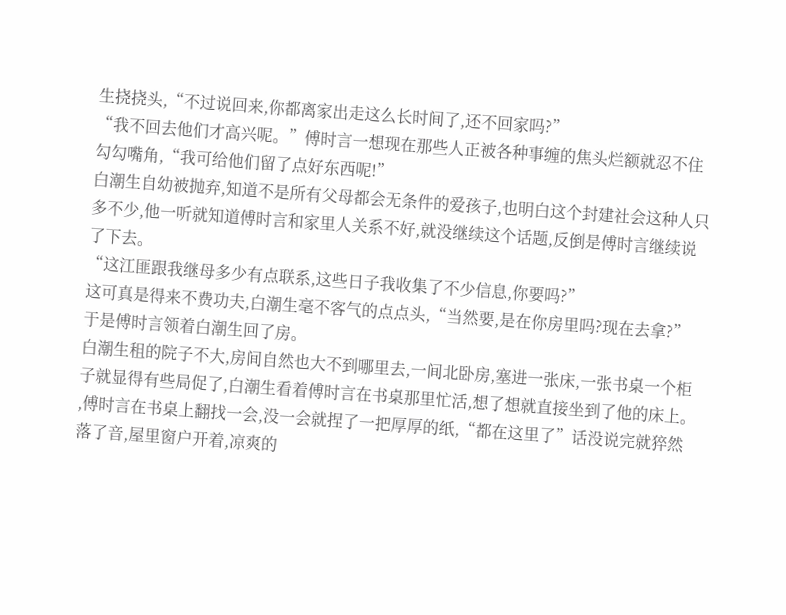生挠挠头,“不过说回来,你都离家出走这么长时间了,还不回家吗?”
“我不回去他们才高兴呢。”傅时言一想现在那些人正被各种事缠的焦头烂额就忍不住勾勾嘴角,“我可给他们留了点好东西呢!”
白潮生自幼被抛弃,知道不是所有父母都会无条件的爱孩子,也明白这个封建社会这种人只多不少,他一听就知道傅时言和家里人关系不好,就没继续这个话题,反倒是傅时言继续说了下去。
“这江匪跟我继母多少有点联系,这些日子我收集了不少信息,你要吗?”
这可真是得来不费功夫,白潮生毫不客气的点点头,“当然要,是在你房里吗?现在去拿?”
于是傅时言领着白潮生回了房。
白潮生租的院子不大,房间自然也大不到哪里去,一间北卧房,塞进一张床,一张书桌一个柜子就显得有些局促了,白潮生看着傅时言在书桌那里忙活,想了想就直接坐到了他的床上。
,傅时言在书桌上翻找一会,没一会就捏了一把厚厚的纸,“都在这里了”话没说完就猝然落了音,屋里窗户开着,凉爽的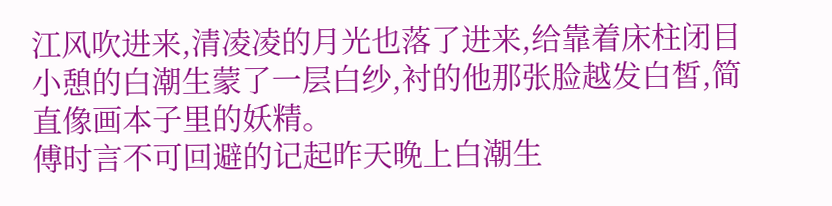江风吹进来,清凌凌的月光也落了进来,给靠着床柱闭目小憩的白潮生蒙了一层白纱,衬的他那张脸越发白皙,简直像画本子里的妖精。
傅时言不可回避的记起昨天晚上白潮生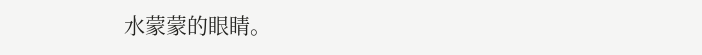水蒙蒙的眼睛。